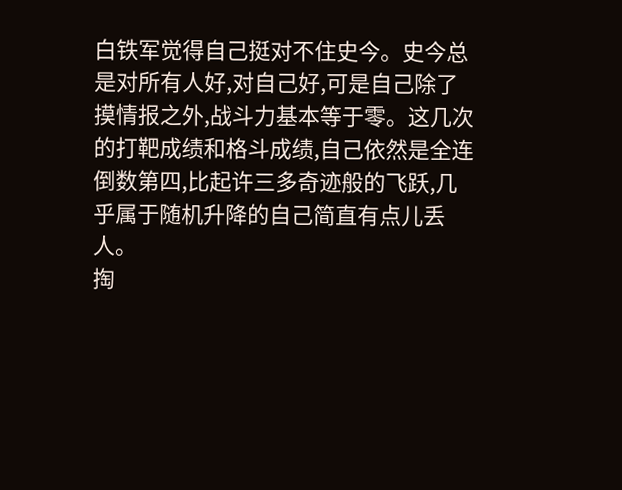白铁军觉得自己挺对不住史今。史今总是对所有人好,对自己好,可是自己除了摸情报之外,战斗力基本等于零。这几次的打靶成绩和格斗成绩,自己依然是全连倒数第四,比起许三多奇迹般的飞跃,几乎属于随机升降的自己简直有点儿丢人。
掏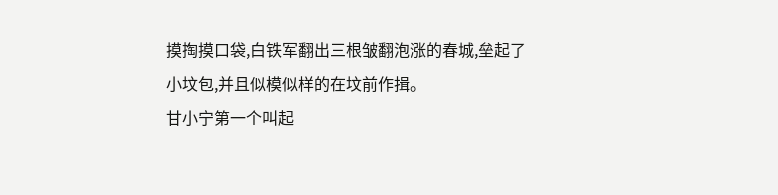摸掏摸口袋,白铁军翻出三根皱翻泡涨的春城,垒起了小坟包,并且似模似样的在坟前作揖。
甘小宁第一个叫起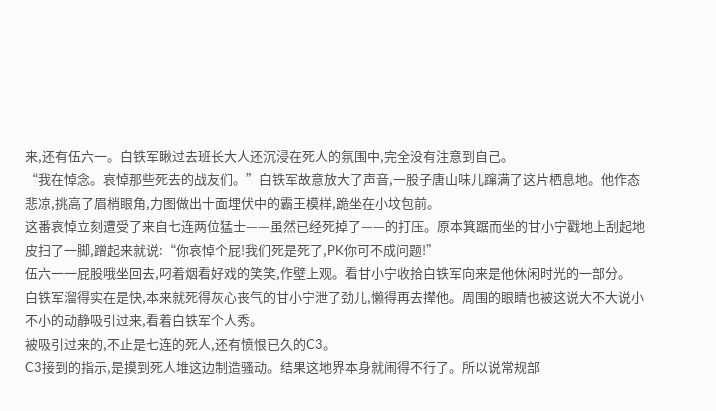来,还有伍六一。白铁军瞅过去班长大人还沉浸在死人的氛围中,完全没有注意到自己。
“我在悼念。哀悼那些死去的战友们。”白铁军故意放大了声音,一股子唐山味儿蹿满了这片栖息地。他作态悲凉,挑高了眉梢眼角,力图做出十面埋伏中的霸王模样,跪坐在小坟包前。
这番哀悼立刻遭受了来自七连两位猛士——虽然已经死掉了——的打压。原本箕踞而坐的甘小宁戳地上刮起地皮扫了一脚,蹭起来就说:“你哀悼个屁!我们死是死了,PK你可不成问题!”
伍六一一屁股哦坐回去,叼着烟看好戏的笑笑,作壁上观。看甘小宁收拾白铁军向来是他休闲时光的一部分。
白铁军溜得实在是快,本来就死得灰心丧气的甘小宁泄了劲儿,懒得再去撵他。周围的眼睛也被这说大不大说小不小的动静吸引过来,看着白铁军个人秀。
被吸引过来的,不止是七连的死人,还有愤恨已久的C3。
C3接到的指示,是摸到死人堆这边制造骚动。结果这地界本身就闹得不行了。所以说常规部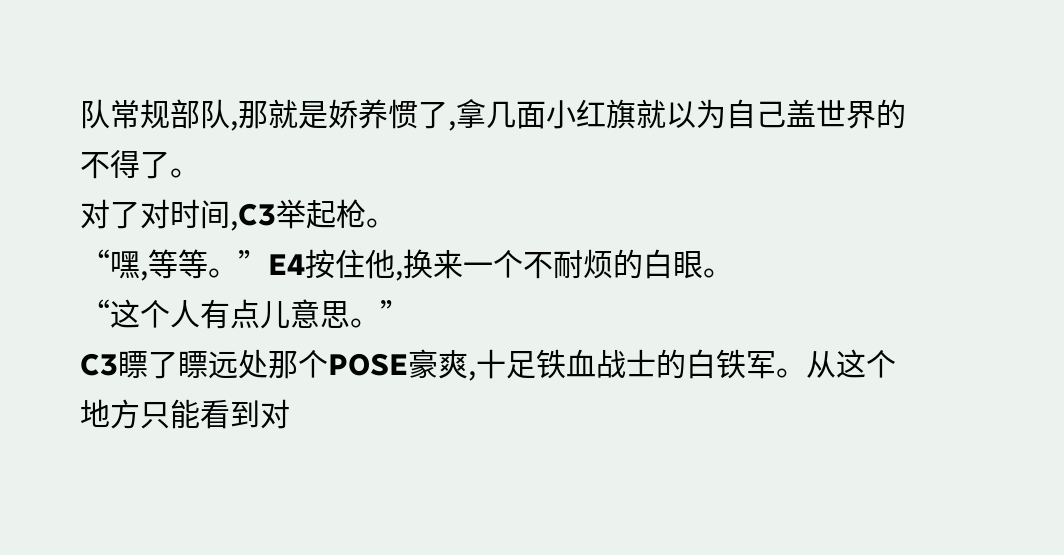队常规部队,那就是娇养惯了,拿几面小红旗就以为自己盖世界的不得了。
对了对时间,C3举起枪。
“嘿,等等。”E4按住他,换来一个不耐烦的白眼。
“这个人有点儿意思。”
C3瞟了瞟远处那个POSE豪爽,十足铁血战士的白铁军。从这个地方只能看到对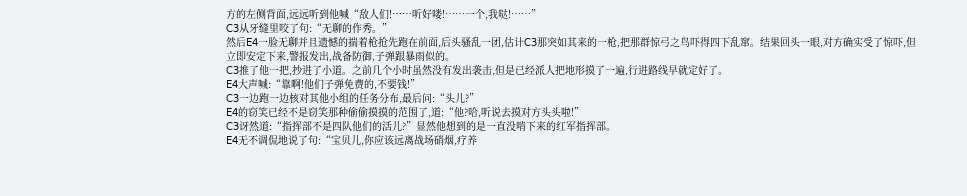方的左侧背面,远远听到他喊“敌人们!……听好喽!……一个,我哒!……”
C3从牙缝里咬了句:“无聊的作秀。”
然后E4一脸无聊并且遗憾的揣着枪抢先跑在前面,后头骚乱一团,估计C3那突如其来的一枪,把那群惊弓之鸟吓得四下乱窜。结果回头一眼,对方确实受了惊吓,但立即安定下来,警报发出,战备防御,子弹跟暴雨似的。
C3推了他一把,抄进了小道。之前几个小时虽然没有发出袭击,但是已经派人把地形摸了一遍,行进路线早就定好了。
E4大声喊:“靠啊!他们子弹免费的,不要钱!”
C3一边跑一边核对其他小组的任务分布,最后问:“头儿?”
E4的窃笑已经不是窃笑那种偷偷摸摸的范围了,道:“他?哈,听说去摸对方头头啦!”
C3讶然道:“指挥部不是四队他们的活儿?”显然他想到的是一直没啃下来的红军指挥部。
E4无不调侃地说了句:“宝贝儿,你应该远离战场硝烟,疗养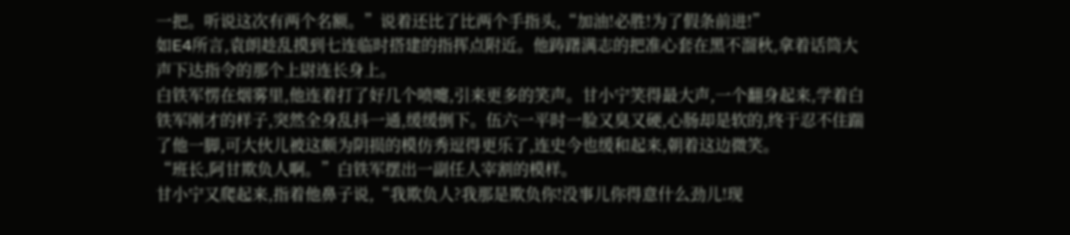一把。听说这次有两个名额。”说着还比了比两个手指头,“加油!必胜!为了假条前进!”
如E4所言,袁朗趁乱摸到七连临时搭建的指挥点附近。他踌躇满志的把准心套在黑不溜秋,拿着话筒大声下达指令的那个上尉连长身上。
白铁军愣在烟雾里,他连着打了好几个喷嚏,引来更多的笑声。甘小宁笑得最大声,一个翻身起来,学着白铁军刚才的样子,突然全身乱抖一通,缓缓倒下。伍六一平时一脸又臭又硬,心肠却是软的,终于忍不住踹了他一脚,可大伙儿被这颇为阴损的模仿秀逗得更乐了,连史今也缓和起来,朝着这边微笑。
“班长,阿甘欺负人啊。”白铁军摆出一副任人宰割的模样。
甘小宁又爬起来,指着他鼻子说,“我欺负人?我那是欺负你!没事儿你得意什么劲儿!现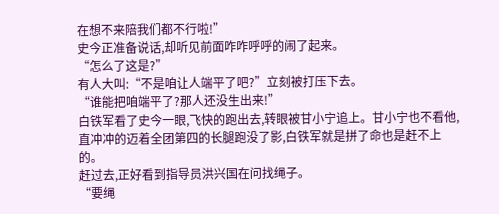在想不来陪我们都不行啦!”
史今正准备说话,却听见前面咋咋呼呼的闹了起来。
“怎么了这是?”
有人大叫:“不是咱让人端平了吧?”立刻被打压下去。
“谁能把咱端平了?那人还没生出来!”
白铁军看了史今一眼,飞快的跑出去,转眼被甘小宁追上。甘小宁也不看他,直冲冲的迈着全团第四的长腿跑没了影,白铁军就是拼了命也是赶不上的。
赶过去,正好看到指导员洪兴国在问找绳子。
“要绳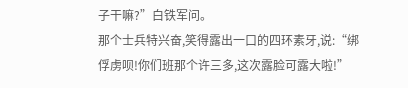子干嘛?”白铁军问。
那个士兵特兴奋,笑得露出一口的四环素牙,说:“绑俘虏呗!你们班那个许三多,这次露脸可露大啦!”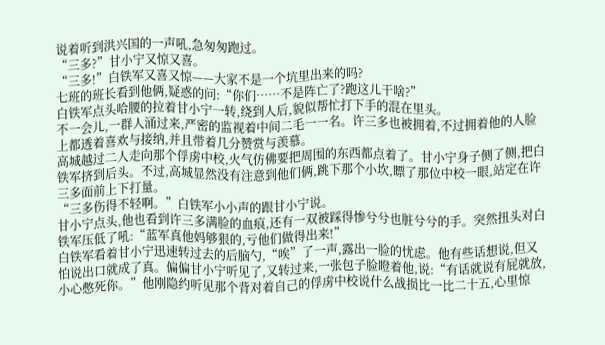说着听到洪兴国的一声吼,急匆匆跑过。
“三多?”甘小宁又惊又喜。
“三多!”白铁军又喜又惊——大家不是一个坑里出来的吗?
七班的班长看到他俩,疑惑的问:“你们……不是阵亡了?跑这儿干啥?”
白铁军点头哈腰的拉着甘小宁一转,绕到人后,貌似帮忙打下手的混在里头。
不一会儿,一群人涌过来,严密的监视着中间二毛一一名。许三多也被拥着,不过拥着他的人脸上都透着喜欢与接纳,并且带着几分赞赏与羡慕。
高城越过二人走向那个俘虏中校,火气仿佛要把周围的东西都点着了。甘小宁身子侧了侧,把白铁军挤到后头。不过,高城显然没有注意到他们俩,跳下那个小坎,瞟了那位中校一眼,站定在许三多面前上下打量。
“三多伤得不轻啊。”白铁军小小声的跟甘小宁说。
甘小宁点头,他也看到许三多满脸的血痕,还有一双被踩得惨兮兮也脏兮兮的手。突然扭头对白铁军压低了吼:“蓝军真他妈够狠的,亏他们做得出来!”
白铁军看着甘小宁迅速转过去的后脑勺,“唉”了一声,露出一脸的忧虑。他有些话想说,但又怕说出口就成了真。偏偏甘小宁听见了,又转过来,一张包子脸瞪着他,说:“有话就说有屁就放,小心憋死你。”他刚隐约听见那个背对着自己的俘虏中校说什么战损比一比二十五,心里惊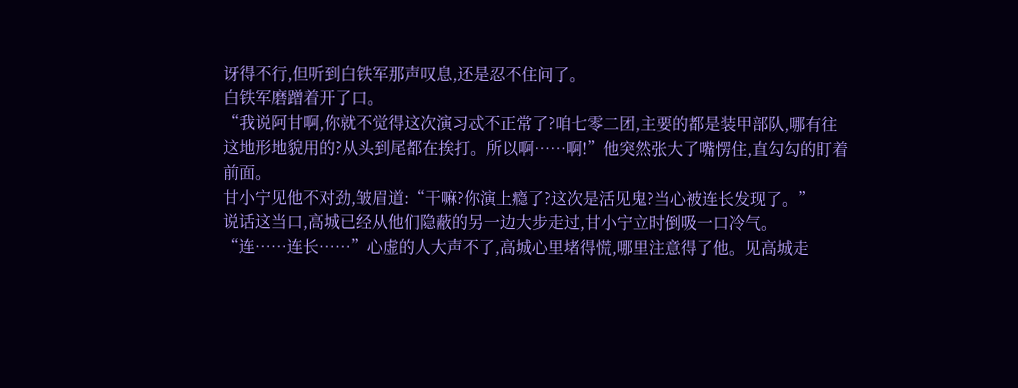讶得不行,但听到白铁军那声叹息,还是忍不住问了。
白铁军磨蹭着开了口。
“我说阿甘啊,你就不觉得这次演习忒不正常了?咱七零二团,主要的都是装甲部队,哪有往这地形地貌用的?从头到尾都在挨打。所以啊……啊!”他突然张大了嘴愣住,直勾勾的盯着前面。
甘小宁见他不对劲,皱眉道:“干嘛?你演上瘾了?这次是活见鬼?当心被连长发现了。”
说话这当口,高城已经从他们隐蔽的另一边大步走过,甘小宁立时倒吸一口冷气。
“连……连长……”心虚的人大声不了,高城心里堵得慌,哪里注意得了他。见高城走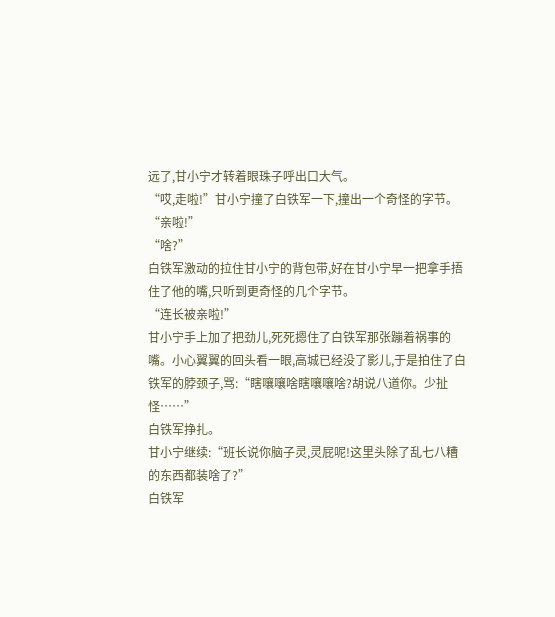远了,甘小宁才转着眼珠子呼出口大气。
“哎,走啦!”甘小宁撞了白铁军一下,撞出一个奇怪的字节。
“亲啦!”
“啥?”
白铁军激动的拉住甘小宁的背包带,好在甘小宁早一把拿手捂住了他的嘴,只听到更奇怪的几个字节。
“连长被亲啦!”
甘小宁手上加了把劲儿,死死摁住了白铁军那张蹦着祸事的嘴。小心翼翼的回头看一眼,高城已经没了影儿,于是拍住了白铁军的脖颈子,骂:“瞎嚷嚷啥瞎嚷嚷啥?胡说八道你。少扯怪……”
白铁军挣扎。
甘小宁继续:“班长说你脑子灵,灵屁呢!这里头除了乱七八糟的东西都装啥了?”
白铁军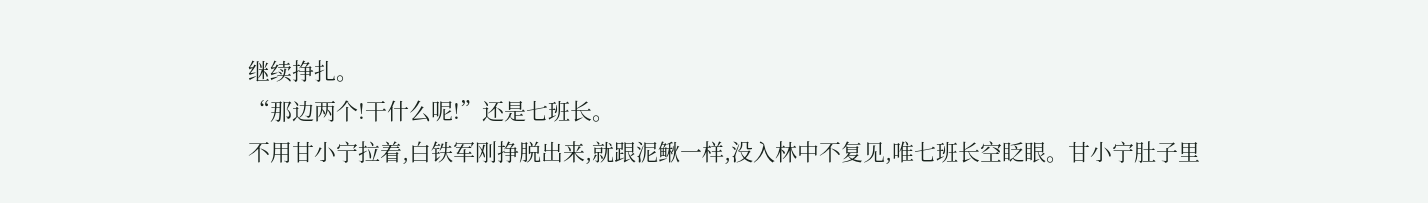继续挣扎。
“那边两个!干什么呢!”还是七班长。
不用甘小宁拉着,白铁军刚挣脱出来,就跟泥鳅一样,没入林中不复见,唯七班长空眨眼。甘小宁肚子里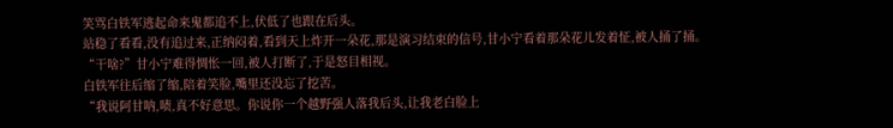笑骂白铁军逃起命来鬼都追不上,伏低了也跟在后头。
站稳了看看,没有追过来,正纳闷着,看到天上炸开一朵花,那是演习结束的信号,甘小宁看着那朵花儿发着怔,被人捅了捅。
“干啥?”甘小宁难得惆怅一回,被人打断了,于是怒目相视。
白铁军往后缩了缩,陪着笑脸,嘴里还没忘了挖苦。
“我说阿甘呐,啧,真不好意思。你说你一个越野强人落我后头,让我老白脸上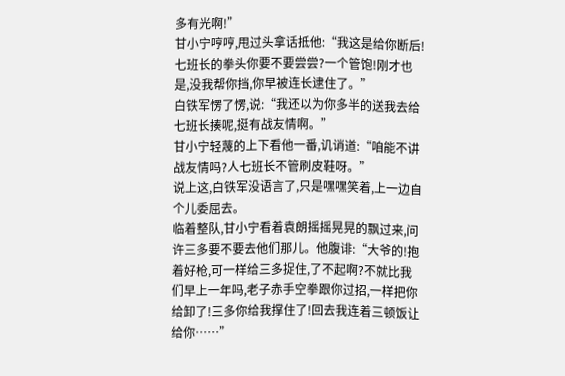多有光啊!”
甘小宁哼哼,甩过头拿话抵他:“我这是给你断后!七班长的拳头你要不要尝尝?一个管饱!刚才也是,没我帮你挡,你早被连长逮住了。”
白铁军愣了愣,说:“我还以为你多半的送我去给七班长揍呢,挺有战友情啊。”
甘小宁轻蔑的上下看他一番,讥诮道:“咱能不讲战友情吗?人七班长不管刷皮鞋呀。”
说上这,白铁军没语言了,只是嘿嘿笑着,上一边自个儿委屈去。
临着整队,甘小宁看着袁朗摇摇晃晃的飘过来,问许三多要不要去他们那儿。他腹诽:“大爷的!抱着好枪,可一样给三多捉住,了不起啊?不就比我们早上一年吗,老子赤手空拳跟你过招,一样把你给卸了!三多你给我撑住了!回去我连着三顿饭让给你……”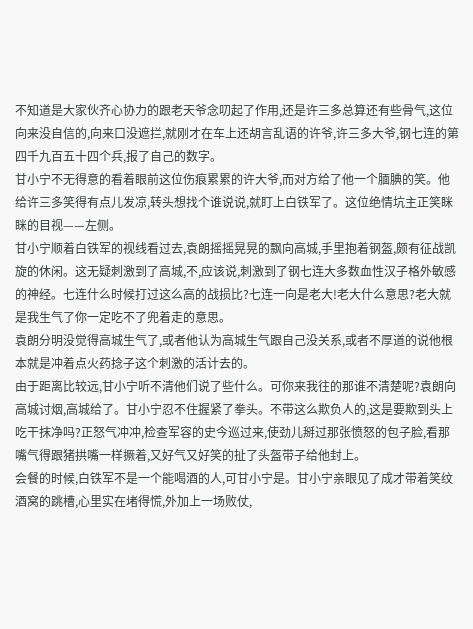不知道是大家伙齐心协力的跟老天爷念叨起了作用,还是许三多总算还有些骨气,这位向来没自信的,向来口没遮拦,就刚才在车上还胡言乱语的许爷,许三多大爷,钢七连的第四千九百五十四个兵,报了自己的数字。
甘小宁不无得意的看着眼前这位伤痕累累的许大爷,而对方给了他一个腼腆的笑。他给许三多笑得有点儿发凉,转头想找个谁说说,就盯上白铁军了。这位绝情坑主正笑眯眯的目视——左侧。
甘小宁顺着白铁军的视线看过去,袁朗摇摇晃晃的飘向高城,手里抱着钢盔,颇有征战凯旋的休闲。这无疑刺激到了高城,不,应该说,刺激到了钢七连大多数血性汉子格外敏感的神经。七连什么时候打过这么高的战损比?七连一向是老大!老大什么意思?老大就是我生气了你一定吃不了兜着走的意思。
袁朗分明没觉得高城生气了,或者他认为高城生气跟自己没关系,或者不厚道的说他根本就是冲着点火药捻子这个刺激的活计去的。
由于距离比较远,甘小宁听不清他们说了些什么。可你来我往的那谁不清楚呢?袁朗向高城讨烟,高城给了。甘小宁忍不住握紧了拳头。不带这么欺负人的,这是要欺到头上吃干抹净吗?正怒气冲冲,检查军容的史今巡过来,使劲儿掰过那张愤怒的包子脸,看那嘴气得跟猪拱嘴一样撅着,又好气又好笑的扯了头盔带子给他封上。
会餐的时候,白铁军不是一个能喝酒的人,可甘小宁是。甘小宁亲眼见了成才带着笑纹酒窝的跳槽,心里实在堵得慌,外加上一场败仗,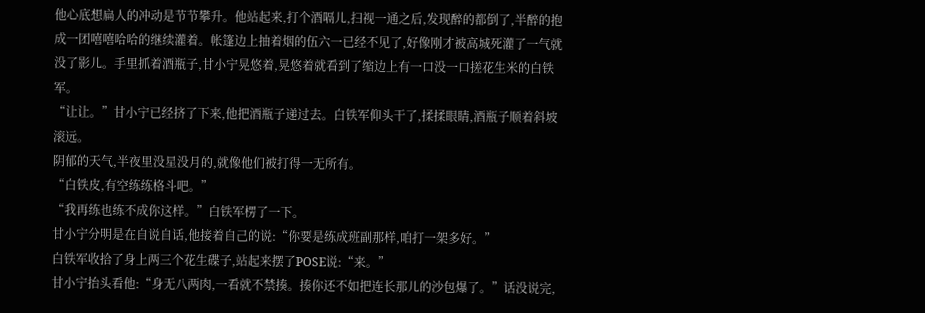他心底想扁人的冲动是节节攀升。他站起来,打个酒嗝儿,扫视一通之后,发现醉的都倒了,半醉的抱成一团嘻嘻哈哈的继续灌着。帐篷边上抽着烟的伍六一已经不见了,好像刚才被高城死灌了一气就没了影儿。手里抓着酒瓶子,甘小宁晃悠着,晃悠着就看到了缩边上有一口没一口搓花生米的白铁军。
“让让。”甘小宁已经挤了下来,他把酒瓶子递过去。白铁军仰头干了,揉揉眼睛,酒瓶子顺着斜坡滚远。
阴郁的天气,半夜里没星没月的,就像他们被打得一无所有。
“白铁皮,有空练练格斗吧。”
“我再练也练不成你这样。”白铁军楞了一下。
甘小宁分明是在自说自话,他接着自己的说:“你要是练成班副那样,咱打一架多好。”
白铁军收拾了身上两三个花生碟子,站起来摆了POSE说:“来。”
甘小宁抬头看他:“身无八两肉,一看就不禁揍。揍你还不如把连长那儿的沙包爆了。”话没说完,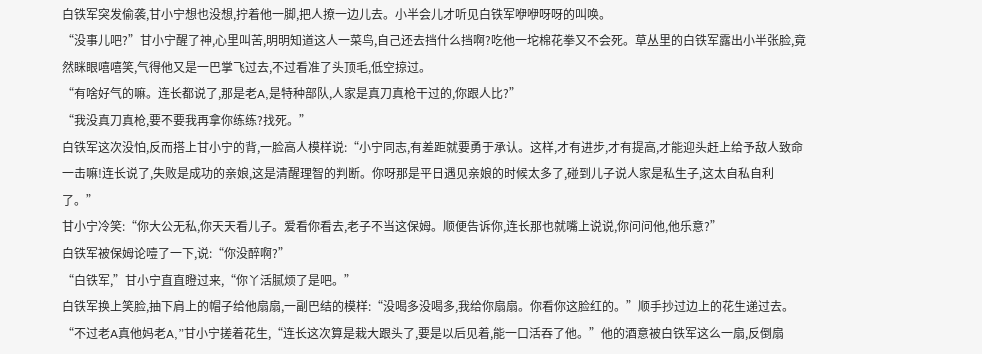白铁军突发偷袭,甘小宁想也没想,拧着他一脚,把人撩一边儿去。小半会儿才听见白铁军咿咿呀呀的叫唤。
“没事儿吧?”甘小宁醒了神,心里叫苦,明明知道这人一菜鸟,自己还去挡什么挡啊?吃他一坨棉花拳又不会死。草丛里的白铁军露出小半张脸,竟然眯眼嘻嘻笑,气得他又是一巴掌飞过去,不过看准了头顶毛,低空掠过。
“有啥好气的嘛。连长都说了,那是老A,是特种部队,人家是真刀真枪干过的,你跟人比?”
“我没真刀真枪,要不要我再拿你练练?找死。”
白铁军这次没怕,反而搭上甘小宁的背,一脸高人模样说:“小宁同志,有差距就要勇于承认。这样,才有进步,才有提高,才能迎头赶上给予敌人致命一击嘛!连长说了,失败是成功的亲娘,这是清醒理智的判断。你呀那是平日遇见亲娘的时候太多了,碰到儿子说人家是私生子,这太自私自利了。”
甘小宁冷笑:“你大公无私,你天天看儿子。爱看你看去,老子不当这保姆。顺便告诉你,连长那也就嘴上说说,你问问他,他乐意?”
白铁军被保姆论噎了一下,说:“你没醉啊?”
“白铁军,”甘小宁直直瞪过来,“你丫活腻烦了是吧。”
白铁军换上笑脸,抽下肩上的帽子给他扇扇,一副巴结的模样:“没喝多没喝多,我给你扇扇。你看你这脸红的。”顺手抄过边上的花生递过去。
“不过老A真他妈老A,”甘小宁搓着花生,“连长这次算是栽大跟头了,要是以后见着,能一口活吞了他。”他的酒意被白铁军这么一扇,反倒扇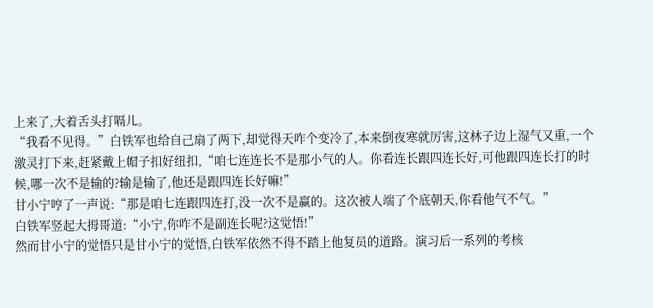上来了,大着舌头打嗝儿。
“我看不见得。”白铁军也给自己扇了两下,却觉得天咋个变冷了,本来倒夜寒就厉害,这林子边上湿气又重,一个激灵打下来,赶紧戴上帽子扣好纽扣,“咱七连连长不是那小气的人。你看连长跟四连长好,可他跟四连长打的时候,哪一次不是输的?输是输了,他还是跟四连长好嘛!”
甘小宁哼了一声说:“那是咱七连跟四连打,没一次不是赢的。这次被人端了个底朝天,你看他气不气。”
白铁军竖起大拇哥道:“小宁,你咋不是副连长呢?这觉悟!”
然而甘小宁的觉悟只是甘小宁的觉悟,白铁军依然不得不踏上他复员的道路。演习后一系列的考核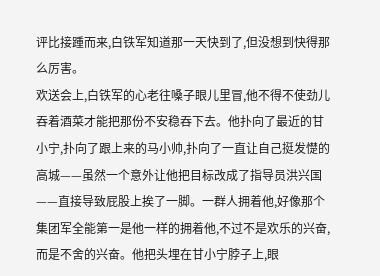评比接踵而来,白铁军知道那一天快到了,但没想到快得那么厉害。
欢送会上,白铁军的心老往嗓子眼儿里冒,他不得不使劲儿吞着酒菜才能把那份不安稳吞下去。他扑向了最近的甘小宁,扑向了跟上来的马小帅,扑向了一直让自己挺发憷的高城——虽然一个意外让他把目标改成了指导员洪兴国——直接导致屁股上挨了一脚。一群人拥着他,好像那个集团军全能第一是他一样的拥着他,不过不是欢乐的兴奋,而是不舍的兴奋。他把头埋在甘小宁脖子上,眼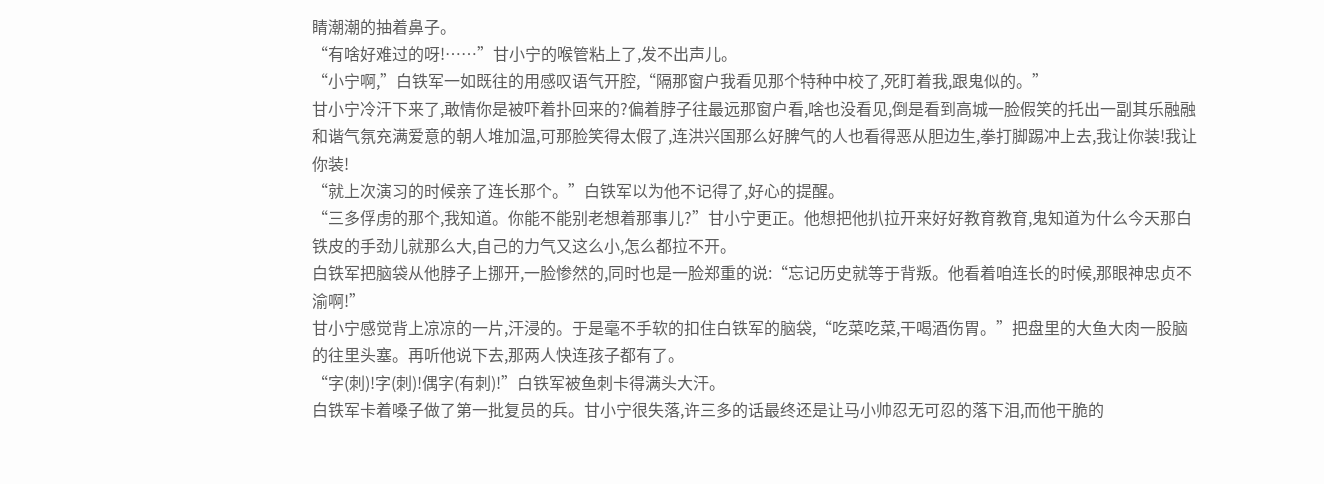睛潮潮的抽着鼻子。
“有啥好难过的呀!……”甘小宁的喉管粘上了,发不出声儿。
“小宁啊,”白铁军一如既往的用感叹语气开腔,“隔那窗户我看见那个特种中校了,死盯着我,跟鬼似的。”
甘小宁冷汗下来了,敢情你是被吓着扑回来的?偏着脖子往最远那窗户看,啥也没看见,倒是看到高城一脸假笑的托出一副其乐融融和谐气氛充满爱意的朝人堆加温,可那脸笑得太假了,连洪兴国那么好脾气的人也看得恶从胆边生,拳打脚踢冲上去,我让你装!我让你装!
“就上次演习的时候亲了连长那个。”白铁军以为他不记得了,好心的提醒。
“三多俘虏的那个,我知道。你能不能别老想着那事儿?”甘小宁更正。他想把他扒拉开来好好教育教育,鬼知道为什么今天那白铁皮的手劲儿就那么大,自己的力气又这么小,怎么都拉不开。
白铁军把脑袋从他脖子上挪开,一脸惨然的,同时也是一脸郑重的说:“忘记历史就等于背叛。他看着咱连长的时候,那眼神忠贞不渝啊!”
甘小宁感觉背上凉凉的一片,汗浸的。于是毫不手软的扣住白铁军的脑袋,“吃菜吃菜,干喝酒伤胃。”把盘里的大鱼大肉一股脑的往里头塞。再听他说下去,那两人快连孩子都有了。
“字(刺)!字(刺)!偶字(有刺)!”白铁军被鱼刺卡得满头大汗。
白铁军卡着嗓子做了第一批复员的兵。甘小宁很失落,许三多的话最终还是让马小帅忍无可忍的落下泪,而他干脆的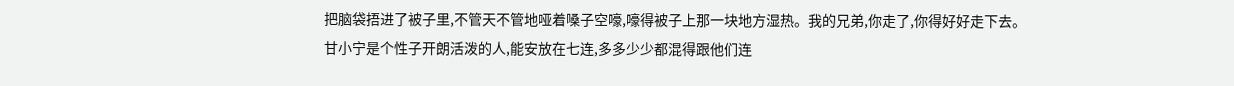把脑袋捂进了被子里,不管天不管地哑着嗓子空嚎,嚎得被子上那一块地方湿热。我的兄弟,你走了,你得好好走下去。
甘小宁是个性子开朗活泼的人,能安放在七连,多多少少都混得跟他们连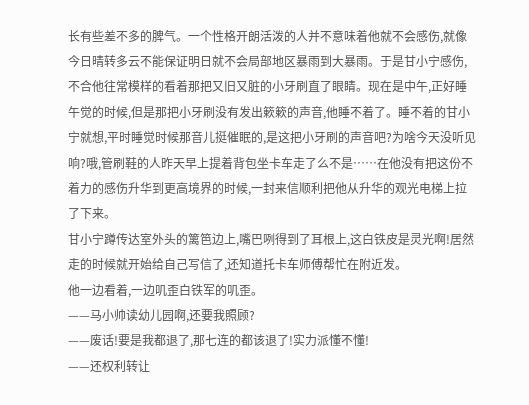长有些差不多的脾气。一个性格开朗活泼的人并不意味着他就不会感伤,就像今日晴转多云不能保证明日就不会局部地区暴雨到大暴雨。于是甘小宁感伤,不合他往常模样的看着那把又旧又脏的小牙刷直了眼睛。现在是中午,正好睡午觉的时候,但是那把小牙刷没有发出簌簌的声音,他睡不着了。睡不着的甘小宁就想,平时睡觉时候那音儿挺催眠的,是这把小牙刷的声音吧?为啥今天没听见响?哦,管刷鞋的人昨天早上提着背包坐卡车走了么不是……在他没有把这份不着力的感伤升华到更高境界的时候,一封来信顺利把他从升华的观光电梯上拉了下来。
甘小宁蹲传达室外头的篱笆边上,嘴巴咧得到了耳根上,这白铁皮是灵光啊!居然走的时候就开始给自己写信了,还知道托卡车师傅帮忙在附近发。
他一边看着,一边叽歪白铁军的叽歪。
——马小帅读幼儿园啊,还要我照顾?
——废话!要是我都退了,那七连的都该退了!实力派懂不懂!
——还权利转让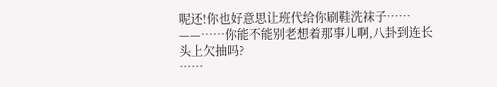呢还!你也好意思让班代给你刷鞋洗袜子……
——……你能不能别老想着那事儿啊,八卦到连长头上欠抽吗?
……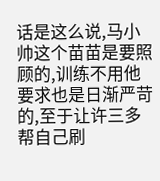话是这么说,马小帅这个苗苗是要照顾的,训练不用他要求也是日渐严苛的,至于让许三多帮自己刷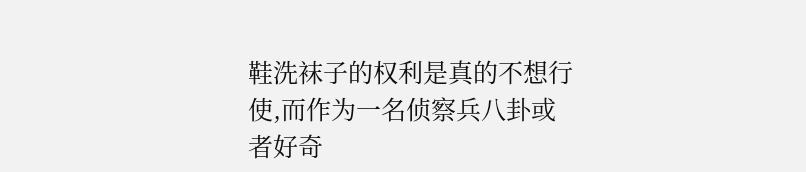鞋洗袜子的权利是真的不想行使,而作为一名侦察兵八卦或者好奇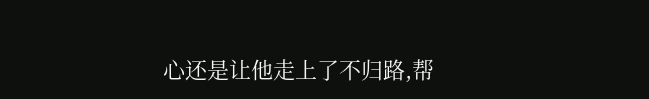心还是让他走上了不归路,帮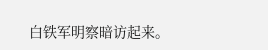白铁军明察暗访起来。